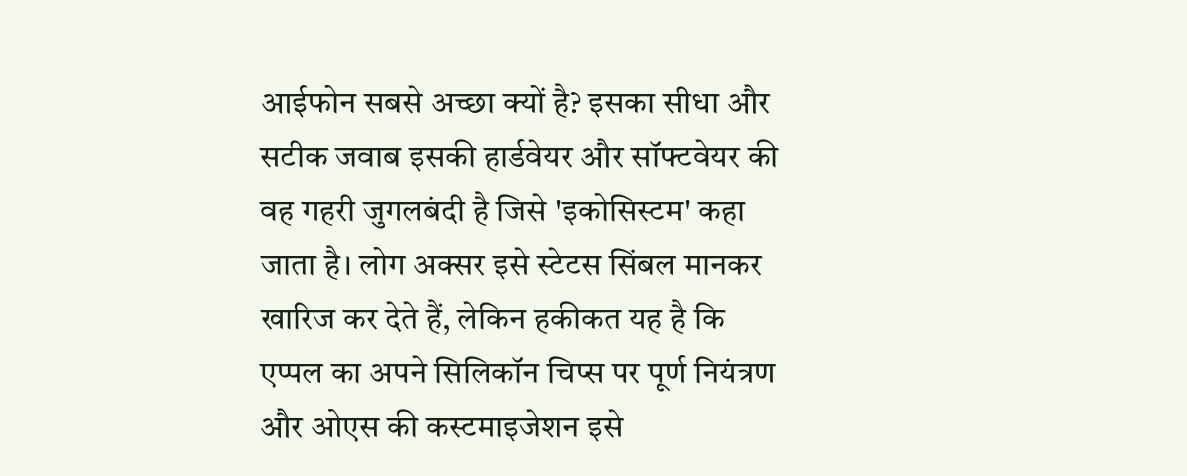आईफोन सबसे अच्छा क्यों है? इसका सीधा और सटीक जवाब इसकी हार्डवेयर और सॉफ्टवेयर की वह गहरी जुगलबंदी है जिसे 'इकोसिस्टम' कहा जाता है। लोग अक्सर इसे स्टेटस सिंबल मानकर खारिज कर देते हैं, लेकिन हकीकत यह है कि एप्पल का अपने सिलिकॉन चिप्स पर पूर्ण नियंत्रण और ओएस की कस्टमाइजेशन इसे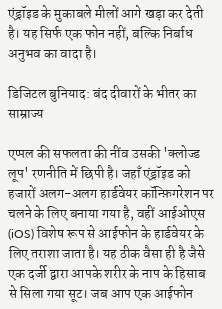एंड्रॉइड के मुकाबले मीलों आगे खड़ा कर देती है। यह सिर्फ एक फोन नहीं, बल्कि निर्बाध अनुभव का वादा है।

डिजिटल बुनियाद: बंद दीवारों के भीतर का साम्राज्य

एप्पल की सफलता की नींव उसकी 'क्लोज्ड लूप' रणनीति में छिपी है। जहाँ एंड्रॉइड को हजारों अलग-अलग हार्डवेयर कॉन्फ़िगरेशन पर चलने के लिए बनाया गया है, वहीं आईओएस (iOS) विशेष रूप से आईफोन के हार्डवेयर के लिए तराशा जाता है। यह ठीक वैसा ही है जैसे एक दर्जी द्वारा आपके शरीर के नाप के हिसाब से सिला गया सूट। जब आप एक आईफोन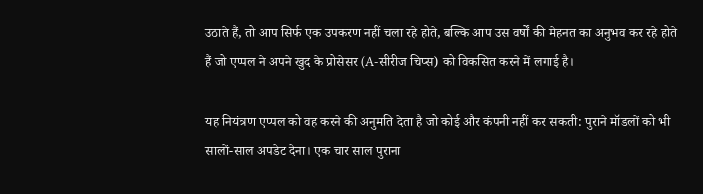उठाते हैं, तो आप सिर्फ एक उपकरण नहीं चला रहे होते, बल्कि आप उस वर्षों की मेहनत का अनुभव कर रहे होते हैं जो एप्पल ने अपने खुद के प्रोसेसर (A-सीरीज चिप्स) को विकसित करने में लगाई है।

यह नियंत्रण एप्पल को वह करने की अनुमति देता है जो कोई और कंपनी नहीं कर सकती: पुराने मॉडलों को भी सालों-साल अपडेट देना। एक चार साल पुराना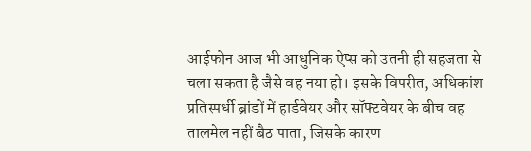आईफोन आज भी आधुनिक ऐप्स को उतनी ही सहजता से चला सकता है जैसे वह नया हो। इसके विपरीत, अधिकांश प्रतिस्पर्धी ब्रांडों में हार्डवेयर और सॉफ्टवेयर के बीच वह तालमेल नहीं बैठ पाता, जिसके कारण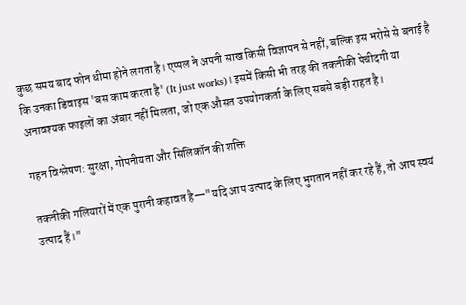कुछ समय बाद फोन धीमा होने लगता है। एप्पल ने अपनी साख किसी विज्ञापन से नहीं, बल्कि इस भरोसे से बनाई है कि उनका डिवाइस 'बस काम करता है' (It just works)। इसमें किसी भी तरह की तकनीकी पेचीदगी या अनावश्यक फाइलों का अंबार नहीं मिलता, जो एक औसत उपयोगकर्ता के लिए सबसे बड़ी राहत है।

गहन विश्लेषण: सुरक्षा, गोपनीयता और सिलिकॉन की शक्ति

तकनीकी गलियारों में एक पुरानी कहावत है—"यदि आप उत्पाद के लिए भुगतान नहीं कर रहे हैं, तो आप स्वयं उत्पाद हैं।"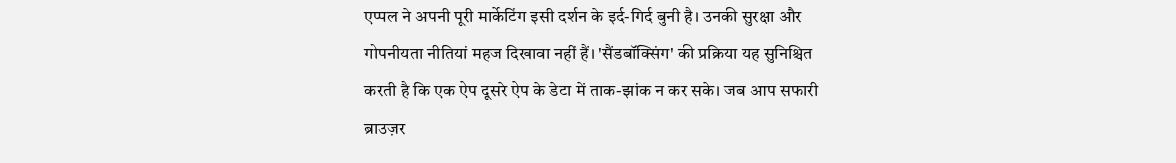एप्पल ने अपनी पूरी मार्केटिंग इसी दर्शन के इर्द-गिर्द बुनी है। उनकी सुरक्षा और गोपनीयता नीतियां महज दिखावा नहीं हैं। 'सैंडबॉक्सिंग' की प्रक्रिया यह सुनिश्चित करती है कि एक ऐप दूसरे ऐप के डेटा में ताक-झांक न कर सके। जब आप सफारी ब्राउज़र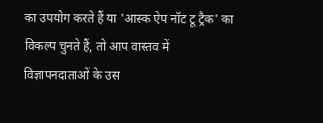का उपयोग करते हैं या 'आस्क ऐप नॉट टू ट्रैक' का विकल्प चुनते हैं, तो आप वास्तव में विज्ञापनदाताओं के उस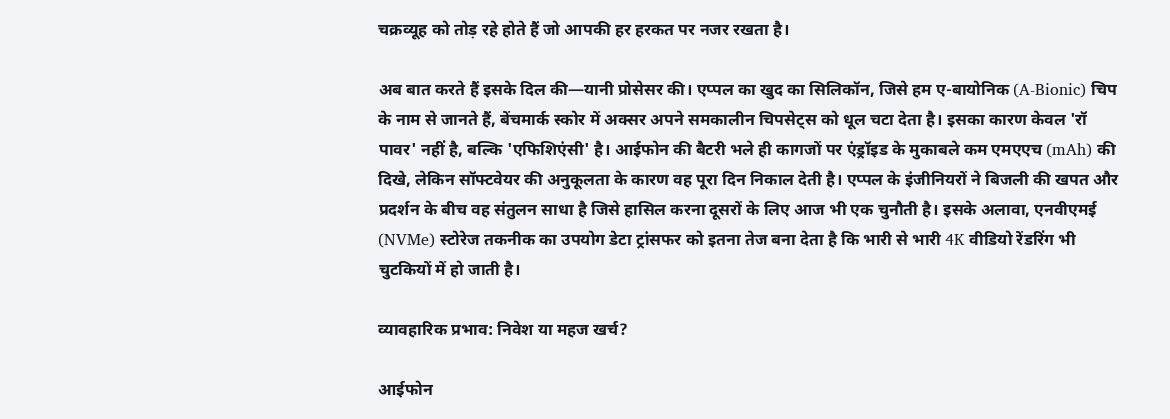चक्रव्यूह को तोड़ रहे होते हैं जो आपकी हर हरकत पर नजर रखता है।

अब बात करते हैं इसके दिल की—यानी प्रोसेसर की। एप्पल का खुद का सिलिकॉन, जिसे हम ए-बायोनिक (A-Bionic) चिप के नाम से जानते हैं, बेंचमार्क स्कोर में अक्सर अपने समकालीन चिपसेट्स को धूल चटा देता है। इसका कारण केवल 'रॉ पावर' नहीं है, बल्कि 'एफिशिएंसी' है। आईफोन की बैटरी भले ही कागजों पर एंड्रॉइड के मुकाबले कम एमएएच (mAh) की दिखे, लेकिन सॉफ्टवेयर की अनुकूलता के कारण वह पूरा दिन निकाल देती है। एप्पल के इंजीनियरों ने बिजली की खपत और प्रदर्शन के बीच वह संतुलन साधा है जिसे हासिल करना दूसरों के लिए आज भी एक चुनौती है। इसके अलावा, एनवीएमई (NVMe) स्टोरेज तकनीक का उपयोग डेटा ट्रांसफर को इतना तेज बना देता है कि भारी से भारी 4K वीडियो रेंडरिंग भी चुटकियों में हो जाती है।

व्यावहारिक प्रभाव: निवेश या महज खर्च?

आईफोन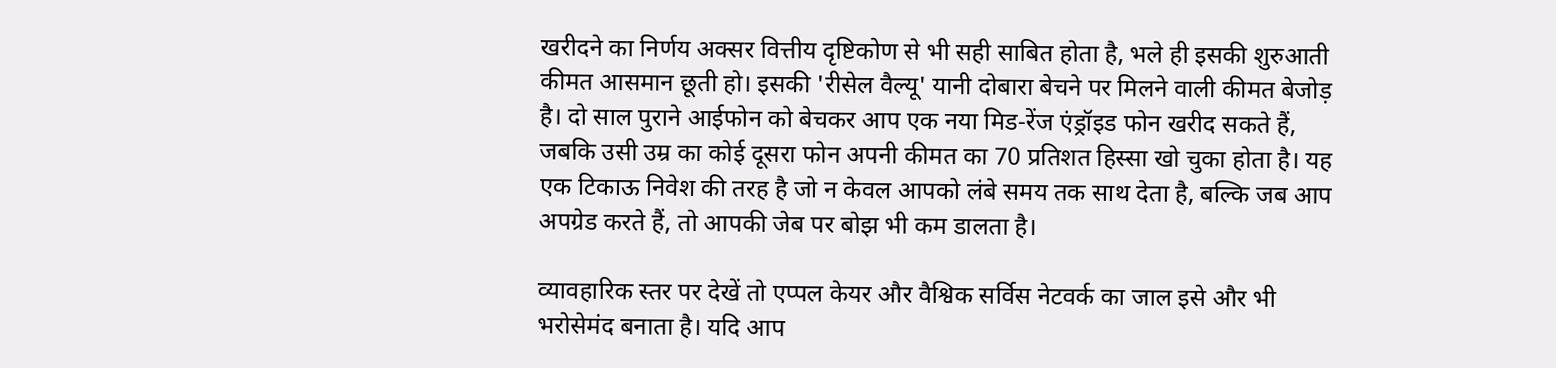खरीदने का निर्णय अक्सर वित्तीय दृष्टिकोण से भी सही साबित होता है, भले ही इसकी शुरुआती कीमत आसमान छूती हो। इसकी 'रीसेल वैल्यू' यानी दोबारा बेचने पर मिलने वाली कीमत बेजोड़ है। दो साल पुराने आईफोन को बेचकर आप एक नया मिड-रेंज एंड्रॉइड फोन खरीद सकते हैं, जबकि उसी उम्र का कोई दूसरा फोन अपनी कीमत का 70 प्रतिशत हिस्सा खो चुका होता है। यह एक टिकाऊ निवेश की तरह है जो न केवल आपको लंबे समय तक साथ देता है, बल्कि जब आप अपग्रेड करते हैं, तो आपकी जेब पर बोझ भी कम डालता है।

व्यावहारिक स्तर पर देखें तो एप्पल केयर और वैश्विक सर्विस नेटवर्क का जाल इसे और भी भरोसेमंद बनाता है। यदि आप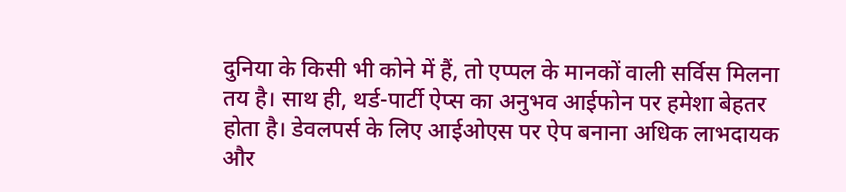दुनिया के किसी भी कोने में हैं, तो एप्पल के मानकों वाली सर्विस मिलना तय है। साथ ही, थर्ड-पार्टी ऐप्स का अनुभव आईफोन पर हमेशा बेहतर होता है। डेवलपर्स के लिए आईओएस पर ऐप बनाना अधिक लाभदायक और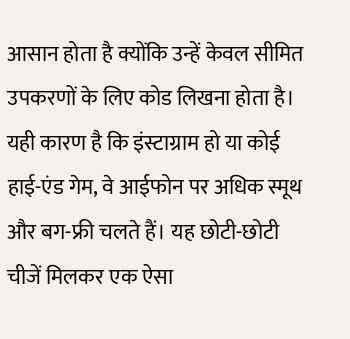आसान होता है क्योंकि उन्हें केवल सीमित उपकरणों के लिए कोड लिखना होता है। यही कारण है कि इंस्टाग्राम हो या कोई हाई-एंड गेम, वे आईफोन पर अधिक स्मूथ और बग-फ्री चलते हैं। यह छोटी-छोटी चीजें मिलकर एक ऐसा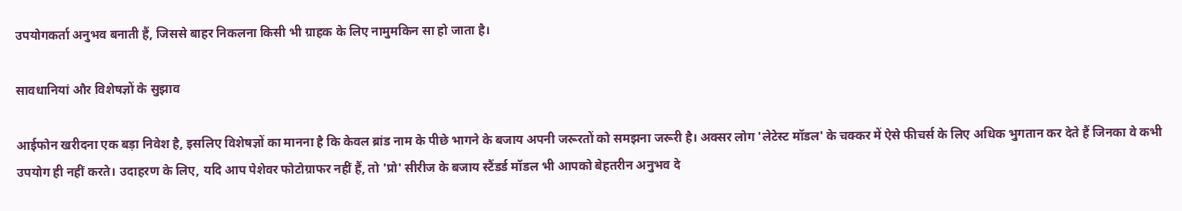उपयोगकर्ता अनुभव बनाती हैं, जिससे बाहर निकलना किसी भी ग्राहक के लिए नामुमकिन सा हो जाता है।

सावधानियां और विशेषज्ञों के सुझाव

आईफोन खरीदना एक बड़ा निवेश है, इसलिए विशेषज्ञों का मानना है कि केवल ब्रांड नाम के पीछे भागने के बजाय अपनी जरूरतों को समझना जरूरी है। अक्सर लोग 'लेटेस्ट मॉडल' के चक्कर में ऐसे फीचर्स के लिए अधिक भुगतान कर देते हैं जिनका वे कभी उपयोग ही नहीं करते। उदाहरण के लिए, यदि आप पेशेवर फोटोग्राफर नहीं हैं, तो 'प्रो' सीरीज के बजाय स्टैंडर्ड मॉडल भी आपको बेहतरीन अनुभव दे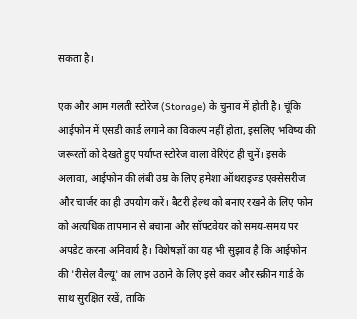सकता है।

एक और आम गलती स्टोरेज (Storage) के चुनाव में होती है। चूंकि आईफोन में एसडी कार्ड लगाने का विकल्प नहीं होता, इसलिए भविष्य की जरूरतों को देखते हुए पर्याप्त स्टोरेज वाला वेरिएंट ही चुनें। इसके अलावा, आईफोन की लंबी उम्र के लिए हमेशा ऑथराइज्ड एक्सेसरीज और चार्जर का ही उपयोग करें। बैटरी हेल्थ को बनाए रखने के लिए फोन को अत्यधिक तापमान से बचाना और सॉफ्टवेयर को समय-समय पर अपडेट करना अनिवार्य है। विशेषज्ञों का यह भी सुझाव है कि आईफोन की 'रीसेल वैल्यू' का लाभ उठाने के लिए इसे कवर और स्क्रीन गार्ड के साथ सुरक्षित रखें, ताकि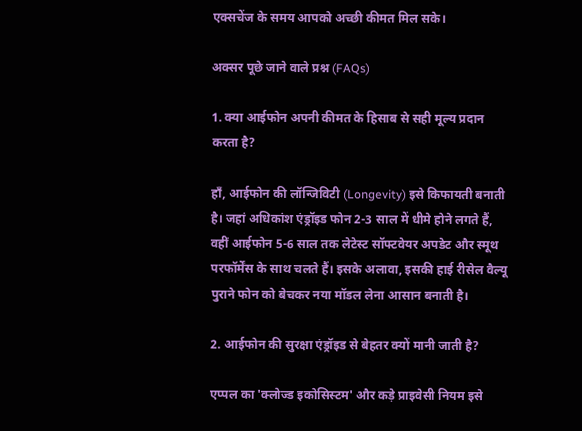एक्सचेंज के समय आपको अच्छी कीमत मिल सके।

अक्सर पूछे जाने वाले प्रश्न (FAQs)

1. क्या आईफोन अपनी कीमत के हिसाब से सही मूल्य प्रदान करता है?

हाँ, आईफोन की लॉन्जिविटी (Longevity) इसे किफायती बनाती है। जहां अधिकांश एंड्रॉइड फोन 2-3 साल में धीमे होने लगते हैं, वहीं आईफोन 5-6 साल तक लेटेस्ट सॉफ्टवेयर अपडेट और स्मूथ परफॉर्मेंस के साथ चलते हैं। इसके अलावा, इसकी हाई रीसेल वैल्यू पुराने फोन को बेचकर नया मॉडल लेना आसान बनाती है।

2. आईफोन की सुरक्षा एंड्रॉइड से बेहतर क्यों मानी जाती है?

एप्पल का 'क्लोज्ड इकोसिस्टम' और कड़े प्राइवेसी नियम इसे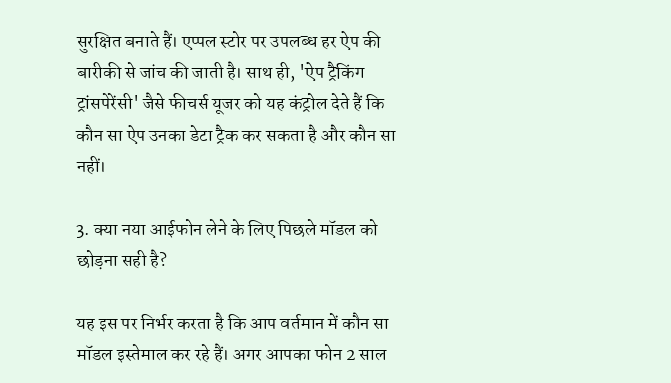सुरक्षित बनाते हैं। एप्पल स्टोर पर उपलब्ध हर ऐप की बारीकी से जांच की जाती है। साथ ही, 'ऐप ट्रैकिंग ट्रांसपेरेंसी' जैसे फीचर्स यूजर को यह कंट्रोल देते हैं कि कौन सा ऐप उनका डेटा ट्रैक कर सकता है और कौन सा नहीं।

3. क्या नया आईफोन लेने के लिए पिछले मॉडल को छोड़ना सही है?

यह इस पर निर्भर करता है कि आप वर्तमान में कौन सा मॉडल इस्तेमाल कर रहे हैं। अगर आपका फोन 2 साल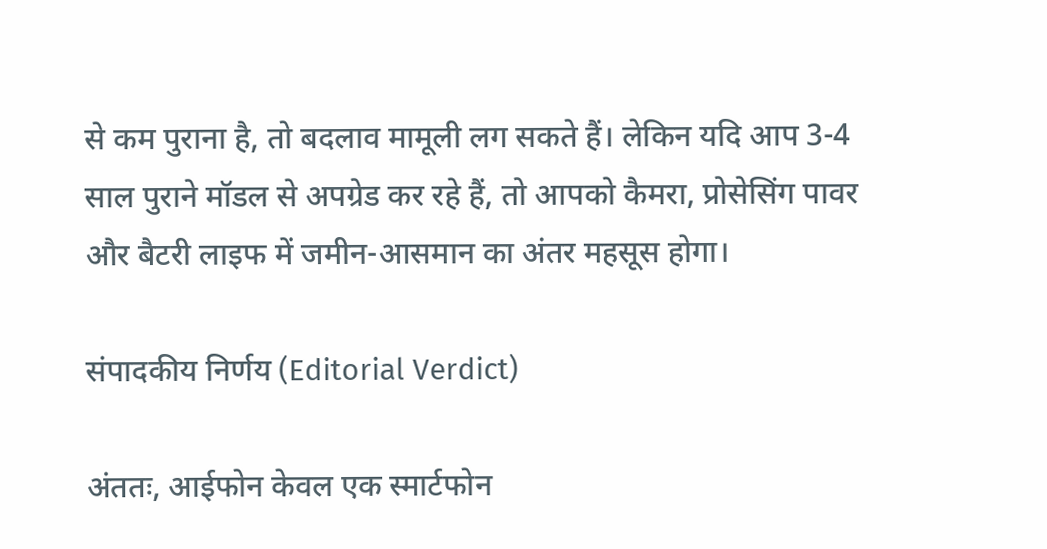से कम पुराना है, तो बदलाव मामूली लग सकते हैं। लेकिन यदि आप 3-4 साल पुराने मॉडल से अपग्रेड कर रहे हैं, तो आपको कैमरा, प्रोसेसिंग पावर और बैटरी लाइफ में जमीन-आसमान का अंतर महसूस होगा।

संपादकीय निर्णय (Editorial Verdict)

अंततः, आईफोन केवल एक स्मार्टफोन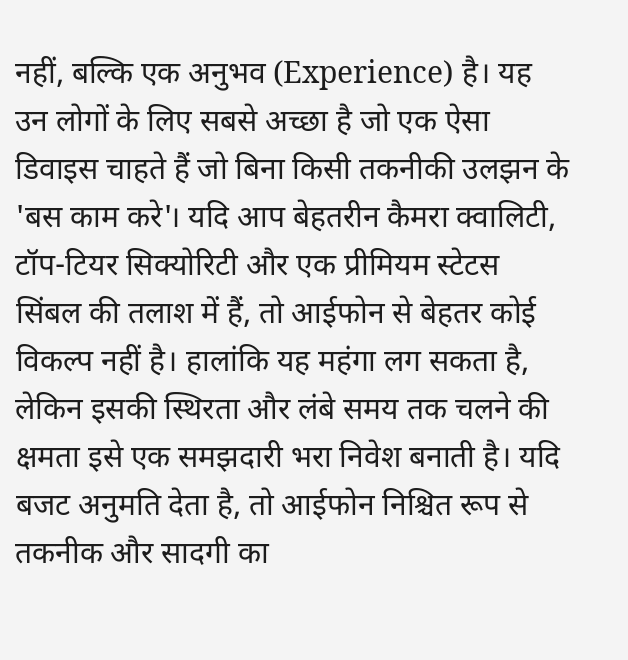नहीं, बल्कि एक अनुभव (Experience) है। यह उन लोगों के लिए सबसे अच्छा है जो एक ऐसा डिवाइस चाहते हैं जो बिना किसी तकनीकी उलझन के 'बस काम करे'। यदि आप बेहतरीन कैमरा क्वालिटी, टॉप-टियर सिक्योरिटी और एक प्रीमियम स्टेटस सिंबल की तलाश में हैं, तो आईफोन से बेहतर कोई विकल्प नहीं है। हालांकि यह महंगा लग सकता है, लेकिन इसकी स्थिरता और लंबे समय तक चलने की क्षमता इसे एक समझदारी भरा निवेश बनाती है। यदि बजट अनुमति देता है, तो आईफोन निश्चित रूप से तकनीक और सादगी का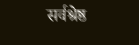सर्वश्रेष्ठ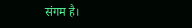संगम है।